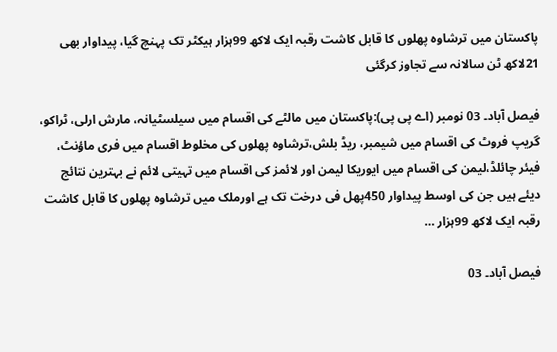پاکستان میں ترشاوہ پھلوں کا قابل کاشت رقبہ ایک لاکھ 99ہزار ہیکٹر تک پہنچ گیا، پیداوار بھی 21لاکھ ٹن سالانہ سے تجاوز کرگئی

فیصل آباد۔ 03 نومبر (اے پی پی):پاکستان میں مالٹے کی اقسام میں سیلسٹیانہ، مارش ارلی، ٹراکو، گریپ فروٹ کی اقسام میں شیمبر، ریڈ بلش،ترشاوہ پھلوں کی مخلوط اقسام میں فری ماؤنٹ، فیئر چائلڈ،لیمن کی اقسام میں ایوریکا لیمن اور لائمز کی اقسام میں تہیتی لائم نے بہترین نتائج دیئے ہیں جن کی اوسط پیداوار 450پھل فی درخت تک ہے اورملک میں ترشاوہ پھلوں کا قابل کاشت رقبہ ایک لاکھ 99ہزار …

فیصل آباد۔ 03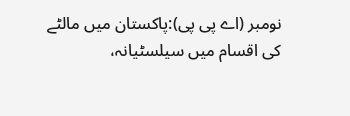نومبر (اے پی پی):پاکستان میں مالٹے کی اقسام میں سیلسٹیانہ،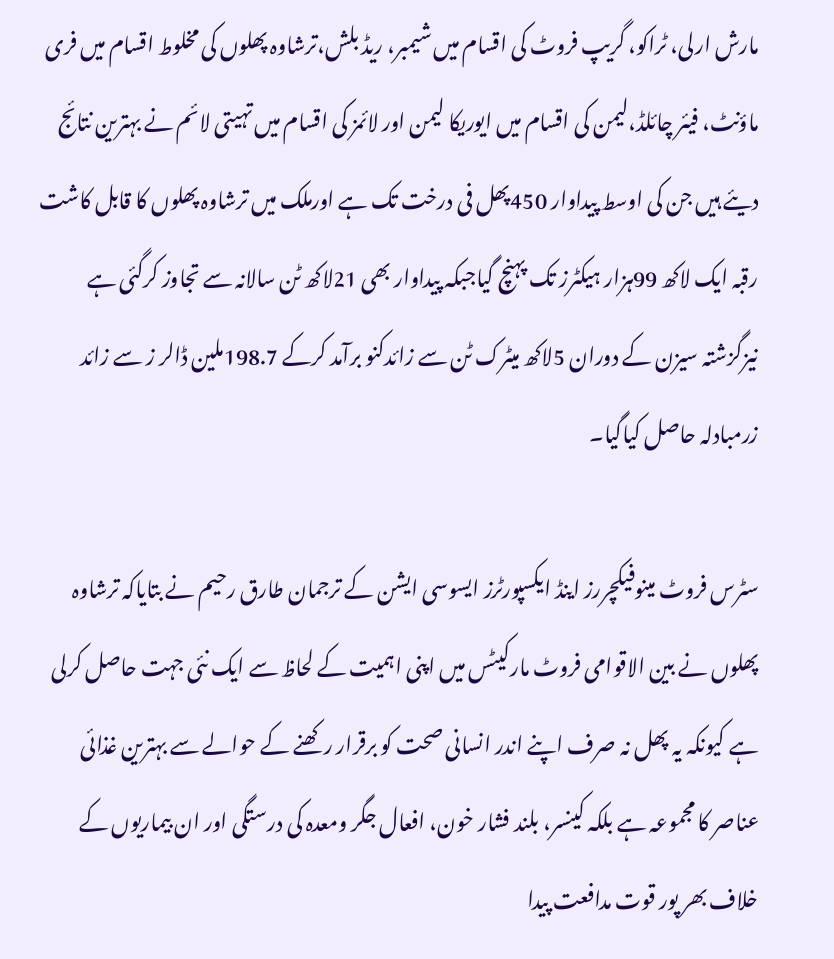مارش ارلی، ٹراکو، گریپ فروٹ کی اقسام میں شیمبر، ریڈ بلش،ترشاوہ پھلوں کی مخلوط اقسام میں فری ماؤنٹ، فیئر چائلڈ،لیمن کی اقسام میں ایوریکا لیمن اور لائمز کی اقسام میں تہیتی لائم نے بہترین نتائج دیئے ہیں جن کی اوسط پیداوار 450پھل فی درخت تک ہے اورملک میں ترشاوہ پھلوں کا قابل کاشت رقبہ ایک لاکھ 99ہزار ہیکٹرز تک پہنچ گیاجبکہ پیداوار بھی 21لاکھ ٹن سالانہ سے تجاوز کرگئی ہے نیزگزشتہ سیزن کے دوران 5لاکھ میٹرک ٹن سے زائدکنو برآمد کرکے 198.7ملین ڈالر ز سے زائد زرمبادلہ حاصل کیاگیا۔

سٹرس فروٹ مینوفیکچررز اینڈ ایکسپورٹرز ایسوسی ایشن کے ترجمان طارق رحیم نے بتایاکہ ترشاوہ پھلوں نے بین الاقوامی فروٹ مارکیٹس میں اپنی اہمیت کے لحاظ سے ایک نئی جہت حاصل کرلی ہے کیونکہ یہ پھل نہ صرف اپنے اندر انسانی صحت کو برقرار رکھنے کے حوالے سے بہترین غذائی عناصر کا مجموعہ ہے بلکہ کینسر، بلند فشار خون، افعال جگر ومعدہ کی درستگی اور ان بیماریوں کے خلاف بھر پور قوت مدافعت پیدا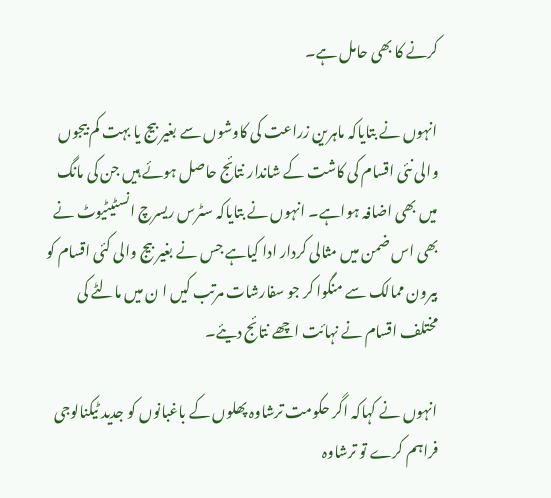کرنے کا بھی حامل ہے۔

انہوں نے بتایاکہ ماہرین زراعت کی کاوشوں سے بغیر بیج یا بہت کم بیجوں والی نئی اقسام کی کاشت کے شاندار نتائج حاصل ہوئے ہیں جن کی مانگ میں بھی اضافہ ہواہے۔ انہوں نے بتایاکہ سٹرس ریسرچ انسٹیٹیوٹ نے بھی اس ضمن میں مثالی کردار ادا کیاہے جس نے بغیر بیج والی کئی اقسام کو بیرون ممالک سے منگوا کر جو سفارشات مرتب کیں ا ن میں مالٹے کی مختلف اقسام نے نہائت اچھے نتائج دیئے۔

انہوں نے کہاکہ اگر حکومت ترشاوہ پھلوں کے باغبانوں کو جدید ٹیکنالوجی فراہم کرے تو ترشاوہ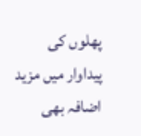پھلوں کی پیداوار میں مزید اضافہ بھی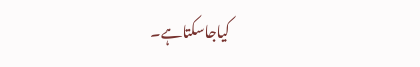کیاجاسکتاہے۔